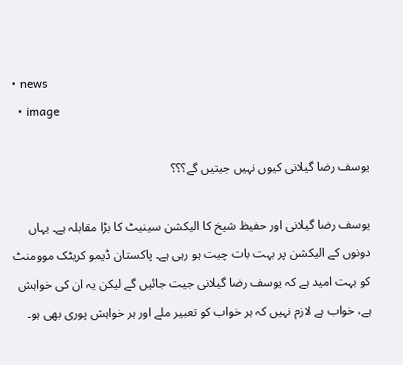• news
  • image

یوسف رضا گیلانی کیوں نہیں جیتیں گے؟؟؟

یوسف رضا گیلانی اور حفیظ شیخ کا الیکشن سینیٹ کا بڑا مقابلہ ہے۔ یہاں دونوں کے الیکشن پر بہت بات چیت ہو رہی ہے۔ پاکستان ڈیمو کریٹک موومنٹ کو بہت امید ہے کہ یوسف رضا گیلانی جیت جائیں گے لیکن یہ ان کی خواہش ہے، خواب ہے لازم نہیں کہ ہر خواب کو تعبیر ملے اور ہر خواہش پوری بھی ہو۔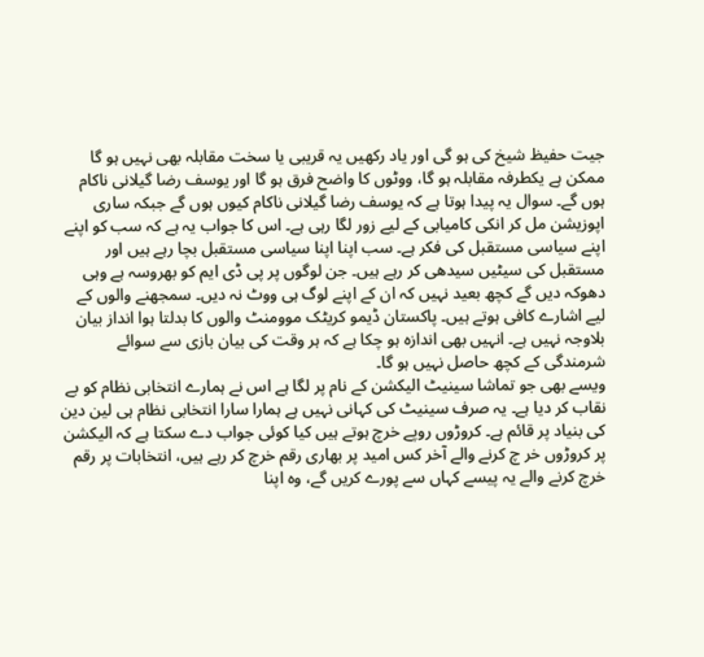جیت حفیظ شیخ کی ہو گی اور یاد رکھیں یہ قریبی یا سخت مقابلہ بھی نہیں ہو گا ممکن ہے یکطرفہ مقابلہ ہو گا، ووٹوں کا واضح فرق ہو گا اور یوسف رضا گیلانی ناکام ہوں گے۔ سوال یہ پیدا ہوتا ہے کہ یوسف رضا گیلانی ناکام کیوں ہوں گے جبکہ ساری اپوزیشن مل کر انکی کامیابی کے لیے زور لگا رہی ہے۔ اس کا جواب یہ ہے کہ سب کو اپنے اپنے سیاسی مستقبل کی فکر ہے۔ سب اپنا اپنا سیاسی مستقبل بچا رہے ہیں اور مستقبل کی سیٹیں سیدھی کر رہے ہیں۔ جن لوگوں پر پی ڈی ایم کو بھروسہ ہے وہی دھوکہ دیں گے کچھ بعید نہیں کہ ان کے اپنے لوگ ہی ووٹ نہ دیں۔ سمجھنے والوں کے لیے اشارے کافی ہوتے ہیں۔ پاکستان ڈیمو کریٹک موومنٹ والوں کا بدلتا ہوا انداز بیان بلاوجہ نہیں ہے۔ انہیں بھی اندازہ ہو چکا ہے کہ ہر وقت کی بیان بازی سے سوائے شرمندگی کے کچھ حاصل نہیں ہو گا۔
ویسے بھی جو تماشا سینیٹ الیکشن کے نام پر لگا ہے اس نے ہمارے انتخابی نظام کو بے نقاب کر دیا ہے۔ یہ صرف سینیٹ کی کہانی نہیں ہے ہمارا سارا انتخابی نظام ہی لین دین کی بنیاد پر قائم ہے۔ کروڑوں روپے خرچ ہوتے ہیں کیا کوئی جواب دے سکتا ہے کہ الیکشن پر کروڑوں خر چ کرنے والے آخر کس امید پر بھاری رقم خرچ کر رہے ہیں، انتخابات پر رقم خرچ کرنے والے یہ پیسے کہاں سے پورے کریں گے، وہ اپنا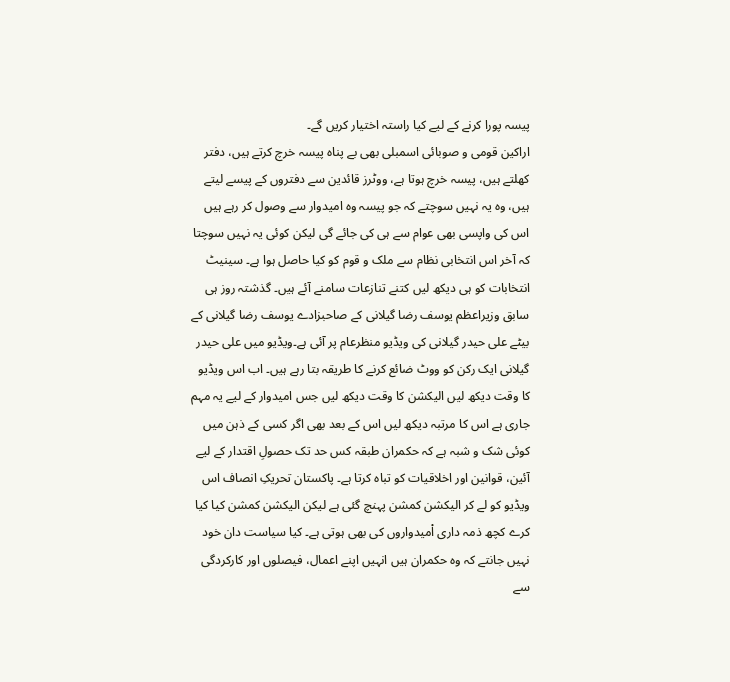پیسہ پورا کرنے کے لیے کیا راستہ اختیار کریں گے۔
اراکین قومی و صوبائی اسمبلی بھی بے پناہ پیسہ خرچ کرتے ہیں، دفتر کھلتے ہیں، پیسہ خرچ ہوتا ہے، ووٹرز قائدین سے دفتروں کے پیسے لیتے ہیں، وہ یہ نہیں سوچتے کہ جو پیسہ وہ امیدوار سے وصول کر رہے ہیں اس کی واپسی بھی عوام سے ہی کی جائے گی لیکن کوئی یہ نہیں سوچتا کہ آخر اس انتخابی نظام سے ملک و قوم کو کیا حاصل ہوا ہے۔ سینیٹ انتخابات کو ہی دیکھ لیں کتنے تنازعات سامنے آئے ہیں۔ گذشتہ روز ہی سابق وزیراعظم یوسف رضا گیلانی کے صاحبزادے یوسف رضا گیلانی کے بیٹے علی حیدر گیلانی کی ویڈیو منظرعام پر آئی ہے۔ویڈیو میں علی حیدر گیلانی ایک رکن کو ووٹ ضائع کرنے کا طریقہ بتا رہے ہیں۔ اب اس ویڈیو کا وقت دیکھ لیں الیکشن کا وقت دیکھ لیں جس امیدوار کے لیے یہ مہم جاری ہے اس کا مرتبہ دیکھ لیں اس کے بعد بھی اگر کسی کے ذہن میں کوئی شک و شبہ ہے کہ حکمران طبقہ کس حد تک حصولِ اقتدار کے لیے آئین، قوانین اور اخلاقیات کو تباہ کرتا ہے۔ پاکستان تحریکِ انصاف اس ویڈیو کو لے کر الیکشن کمشن پہنچ گئی ہے لیکن الیکشن کمشن کیا کیا کرے کچھ ذمہ داری اْمیدواروں کی بھی ہوتی ہے۔ کیا سیاست دان خود نہیں جانتے کہ وہ حکمران ہیں انہیں اپنے اعمال، فیصلوں اور کارکردگی سے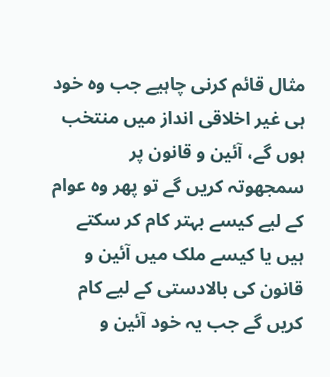مثال قائم کرنی چاہیے جب وہ خود ہی غیر اخلاقی انداز میں منتخب ہوں گے، آئین و قانون پر سمجھوتہ کریں گے تو پھر وہ عوام کے لیے کیسے بہتر کام کر سکتے ہیں یا کیسے ملک میں آئین و قانون کی بالادستی کے لیے کام کریں گے جب یہ خود آئین و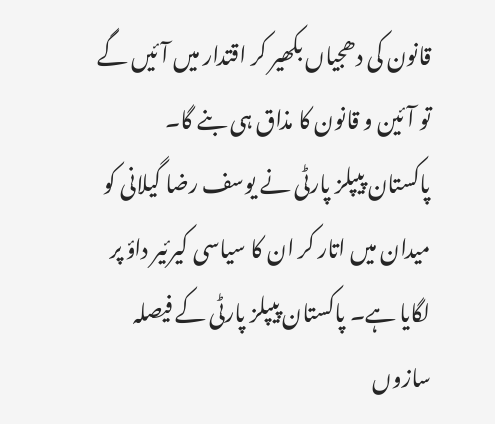قانون کی دھجیاں بکھیر کر اقتدار میں آئیں گے تو آئین و قانون کا مذاق ہی بنے گا۔
پاکستان پیپلز پارٹی نے یوسف رضا گیلانی کو میدان میں اتار کر ان کا سیاسی کیرئیر داؤ پر لگایا ہے۔ پاکستان پیپلز پارٹی کے فیصلہ سازوں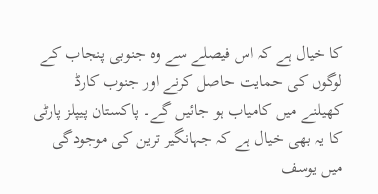کا خیال ہے کہ اس فیصلے سے وہ جنوبی پنجاب کے لوگوں کی حمایت حاصل کرنے اور جنوب کارڈ کھیلنے میں کامیاب ہو جائیں گے۔ پاکستان پیپلز پارٹی کا یہ بھی خیال ہے کہ جہانگیر ترین کی موجودگی میں یوسف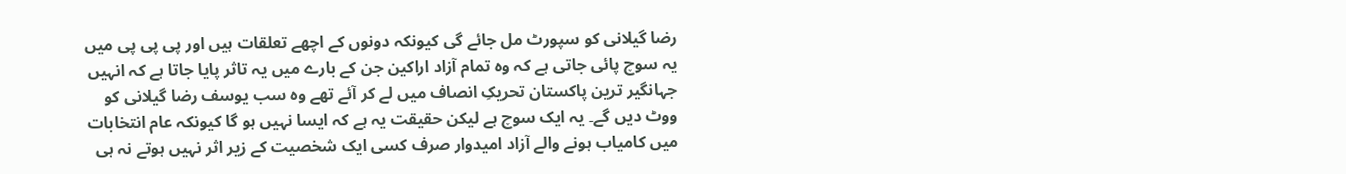رضا گیلانی کو سپورٹ مل جائے گی کیونکہ دونوں کے اچھے تعلقات ہیں اور پی پی پی میں یہ سوچ پائی جاتی ہے کہ وہ تمام آزاد اراکین جن کے بارے میں یہ تاثر پایا جاتا ہے کہ انہیں جہانگیر ترین پاکستان تحریکِ انصاف میں لے کر آئے تھے وہ سب یوسف رضا گیلانی کو ووٹ دیں گے۔ یہ ایک سوچ ہے لیکن حقیقت یہ ہے کہ ایسا نہیں ہو گا کیونکہ عام انتخابات میں کامیاب ہونے والے آزاد امیدوار صرف کسی ایک شخصیت کے زیر اثر نہیں ہوتے نہ ہی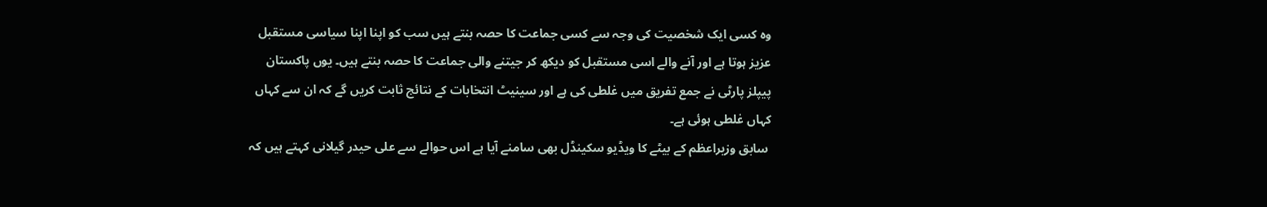وہ کسی ایک شخصیت کی وجہ سے کسی جماعت کا حصہ بنتے ہیں سب کو اپنا اپنا سیاسی مستقبل عزیز ہوتا ہے اور آنے والے اسی مستقبل کو دیکھ کر جیتنے والی جماعت کا حصہ بنتے ہیں۔ یوں پاکستان پیپلز پارٹی نے جمع تفریق میں غلطی کی ہے اور سینیٹ انتخابات کے نتائج ثابت کریں گے کہ ان سے کہاں کہاں غلطی ہوئی ہے۔
 سابق وزیراعظم کے بیٹے کا ویڈیو سکینڈل بھی سامنے آیا ہے اس حوالے سے علی حیدر گیلانی کہتے ہیں کہ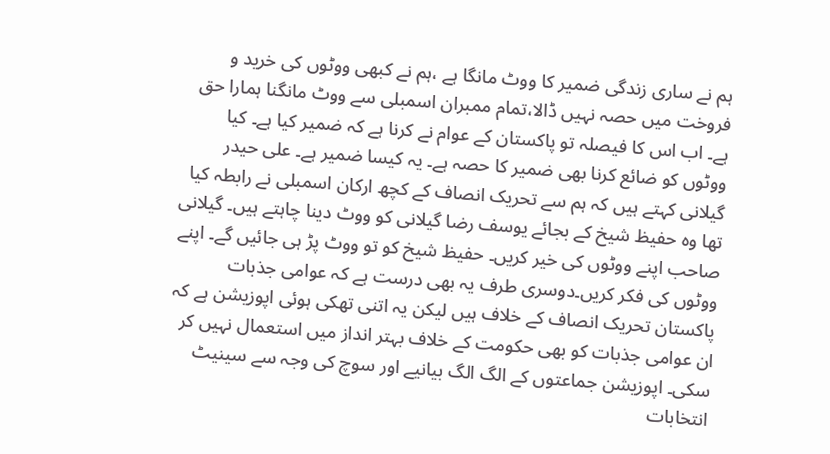ہم نے ساری زندگی ضمیر کا ووٹ مانگا ہے ،ہم نے کبھی ووٹوں کی خرید و فروخت میں حصہ نہیں ڈالا،تمام ممبران اسمبلی سے ووٹ مانگنا ہمارا حق ہے۔ اب اس کا فیصلہ تو پاکستان کے عوام نے کرنا ہے کہ ضمیر کیا ہے۔ کیا ووٹوں کو ضائع کرنا بھی ضمیر کا حصہ ہے۔ یہ کیسا ضمیر ہے۔ علی حیدر گیلانی کہتے ہیں کہ ہم سے تحریک انصاف کے کچھ ارکان اسمبلی نے رابطہ کیا تھا وہ حفیظ شیخ کے بجائے یوسف رضا گیلانی کو ووٹ دینا چاہتے ہیں۔ گیلانی صاحب اپنے ووٹوں کی خیر کریں۔ حفیظ شیخ کو تو ووٹ پڑ ہی جائیں گے۔ اپنے ووٹوں کی فکر کریں۔دوسری طرف یہ بھی درست ہے کہ عوامی جذبات پاکستان تحریک انصاف کے خلاف ہیں لیکن یہ اتنی تھکی ہوئی اپوزیشن ہے کہ ان عوامی جذبات کو بھی حکومت کے خلاف بہتر انداز میں استعمال نہیں کر سکی۔ اپوزیشن جماعتوں کے الگ الگ بیانیے اور سوچ کی وجہ سے سینیٹ انتخابات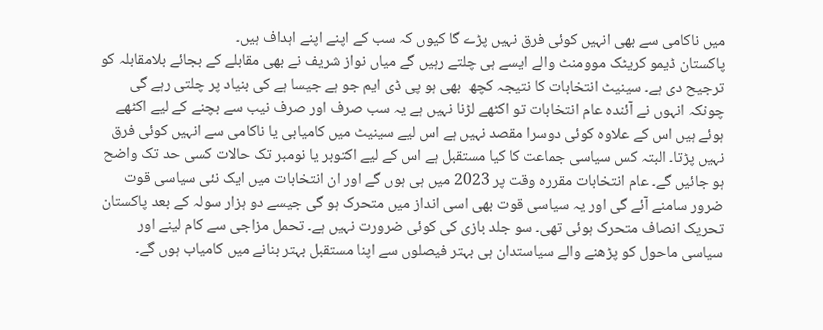میں ناکامی سے بھی انہیں کوئی فرق نہیں پڑے گا کیوں کہ سب کے اپنے اپنے اہداف ہیں۔
پاکستان ڈیمو کریٹک موومنٹ والے ایسے ہی چلتے رہیں گے میاں نواز شریف نے بھی مقابلے کے بجائے بلامقابلہ کو ترجیح دی ہے۔ سینیٹ انتخابات کا نتیجہ کچھ  بھی ہو پی ڈی ایم جو ہے جیسا ہے کی بنیاد پر چلتی رہے گی چونکہ انہوں نے آئندہ عام انتخابات تو اکٹھے لڑنا نہیں ہے یہ سب صرف اور صرف نیب سے بچنے کے لیے اکٹھے ہوئے ہیں اس کے علاوہ کوئی دوسرا مقصد نہیں ہے اس لیے سینیٹ میں کامیابی یا ناکامی سے انہیں کوئی فرق نہیں پڑتا۔ البتہ کس سیاسی جماعت کا کیا مستقبل ہے اس کے لیے اکتوبر یا نومبر تک حالات کسی حد تک واضح ہو جائیں گے۔ عام انتخابات مقررہ وقت پر 2023 میں ہی ہوں گے اور ان انتخابات میں ایک نئی سیاسی قوت ضرور سامنے آئے گی اور یہ سیاسی قوت بھی اسی انداز میں متحرک ہو گی جیسے دو ہزار سولہ کے بعد پاکستان تحریک انصاف متحرک ہوئی تھی۔ سو جلد بازی کی کوئی ضرورت نہیں ہے۔ تحمل مزاجی سے کام لینے اور سیاسی ماحول کو پڑھنے والے سیاستدان ہی بہتر فیصلوں سے اپنا مستقبل بہتر بنانے میں کامیاب ہوں گے۔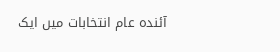آئندہ عام انتخابات میں ایک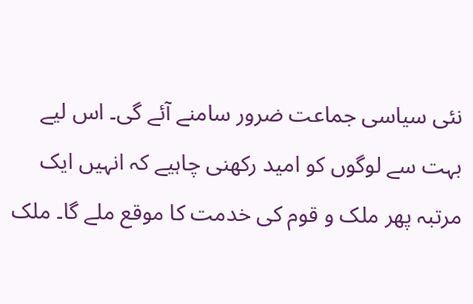نئی سیاسی جماعت ضرور سامنے آئے گی۔ اس لیے بہت سے لوگوں کو امید رکھنی چاہیے کہ انہیں ایک مرتبہ پھر ملک و قوم کی خدمت کا موقع ملے گا۔ ملک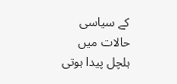کے سیاسی حالات میں ہلچل پیدا ہوتی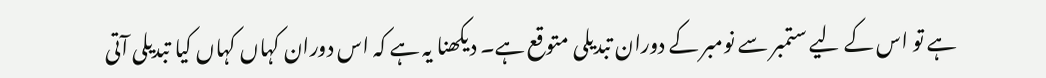ہے تو اس کے لیے ستمبر سے نومبر کے دوران تبدیلی متوقع ہے۔ دیکھنا یہ ہے کہ اس دوران کہاں کہاں کیا تبدیلی آتی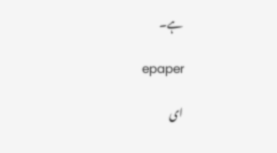ہے۔

epaper

ای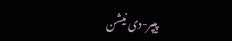پیپر-دی نیشن